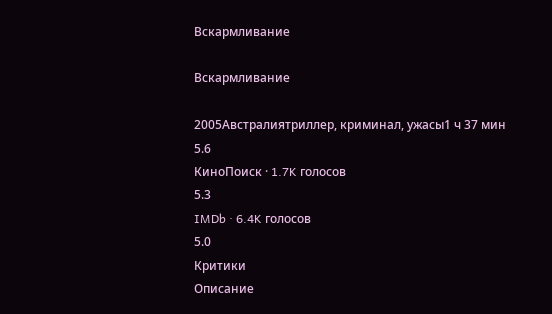Вскармливание

Вскармливание

2005Австралиятриллер, криминал, ужасы1 ч 37 мин
5.6
КиноПоиск · 1.7K голосов
5.3
IMDb · 6.4K голосов
5.0
Критики
Описание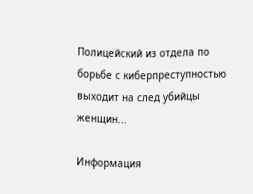Полицейский из отдела по борьбе с киберпреступностью выходит на след убийцы женщин...

Информация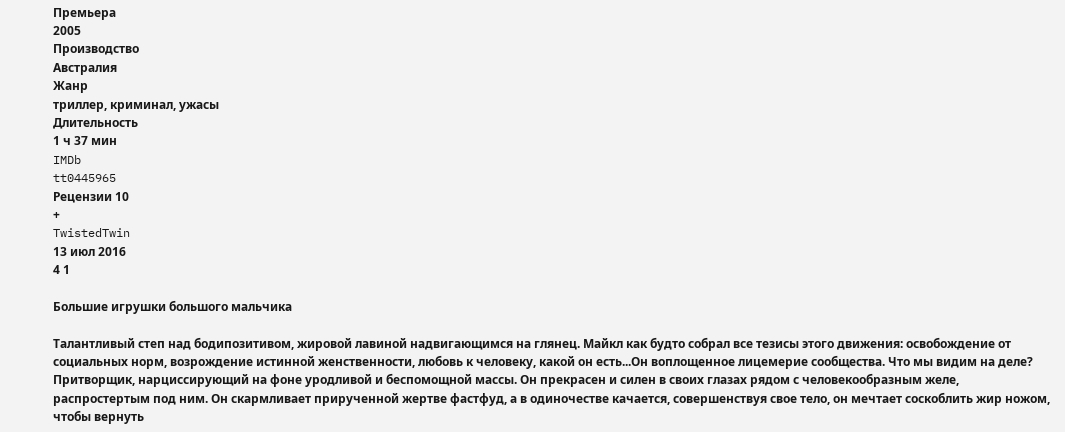Премьера
2005
Производство
Австралия
Жанр
триллер, криминал, ужасы
Длительность
1 ч 37 мин
IMDb
tt0445965
Рецензии 10
+
TwistedTwin
13 июл 2016
4 1

Большие игрушки большого мальчика

Талантливый степ над бодипозитивом, жировой лавиной надвигающимся на глянец. Майкл как будто собрал все тезисы этого движения: освобождение от социальных норм, возрождение истинной женственности, любовь к человеку, какой он есть...Он воплощенное лицемерие сообщества. Что мы видим на деле? Притворщик, нарциссирующий на фоне уродливой и беспомощной массы. Он прекрасен и силен в своих глазах рядом с человекообразным желе, распростертым под ним. Он скармливает прирученной жертве фастфуд, а в одиночестве качается, совершенствуя свое тело, он мечтает соскоблить жир ножом, чтобы вернуть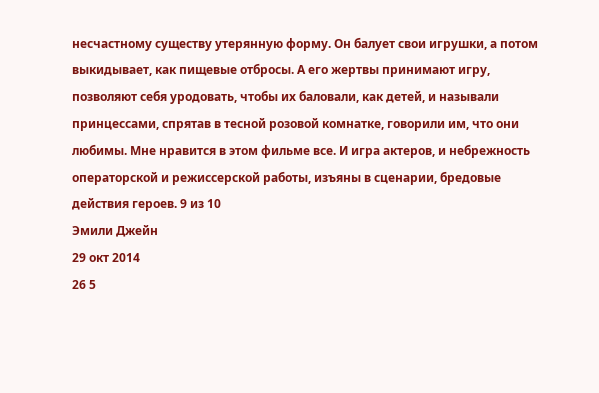несчастному существу утерянную форму. Он балует свои игрушки, а потом выкидывает, как пищевые отбросы. А его жертвы принимают игру, позволяют себя уродовать, чтобы их баловали, как детей, и называли принцессами, спрятав в тесной розовой комнатке, говорили им, что они любимы. Мне нравится в этом фильме все. И игра актеров, и небрежность операторской и режиссерской работы, изъяны в сценарии, бредовые действия героев. 9 из 10
Эмили Джейн
29 окт 2014
26 5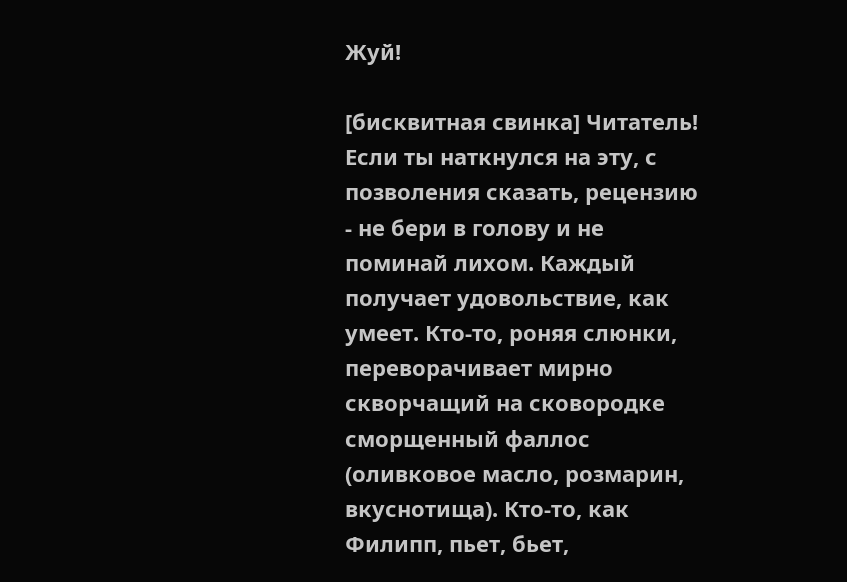Жуй!

[бисквитная свинка] Читатель! Если ты наткнулся на эту, с позволения сказать, рецензию - не бери в голову и не поминай лихом. Каждый получает удовольствие, как умеет. Кто-то, роняя слюнки, переворачивает мирно скворчащий на сковородке сморщенный фаллос (оливковое масло, розмарин, вкуснотища). Кто-то, как Филипп, пьет, бьет,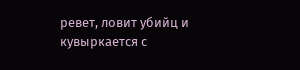ревет, ловит убийц и кувыркается с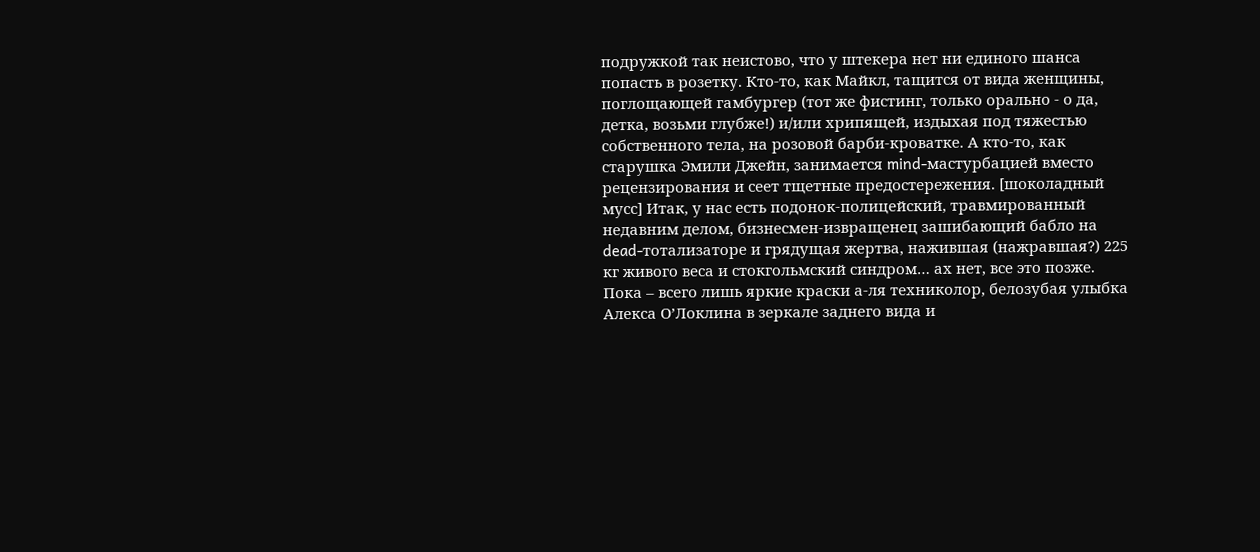подружкой так неистово, что у штекера нет ни единого шанса попасть в розетку. Кто-то, как Майкл, тащится от вида женщины, поглощающей гамбургер (тот же фистинг, только орально - о да, детка, возьми глубже!) и/или хрипящей, издыхая под тяжестью собственного тела, на розовой барби-кроватке. А кто-то, как старушка Эмили Джейн, занимается mind-мастурбацией вместо рецензирования и сеет тщетные предостережения. [шоколадный мусс] Итак, у нас есть подонок-полицейский, травмированный недавним делом, бизнесмен-извращенец зашибающий бабло на dead-тотализаторе и грядущая жертва, нажившая (нажравшая?) 225 кг живого веса и стокгольмский синдром… ах нет, все это позже. Пока – всего лишь яркие краски а-ля техниколор, белозубая улыбка Алекса О’Локлина в зеркале заднего вида и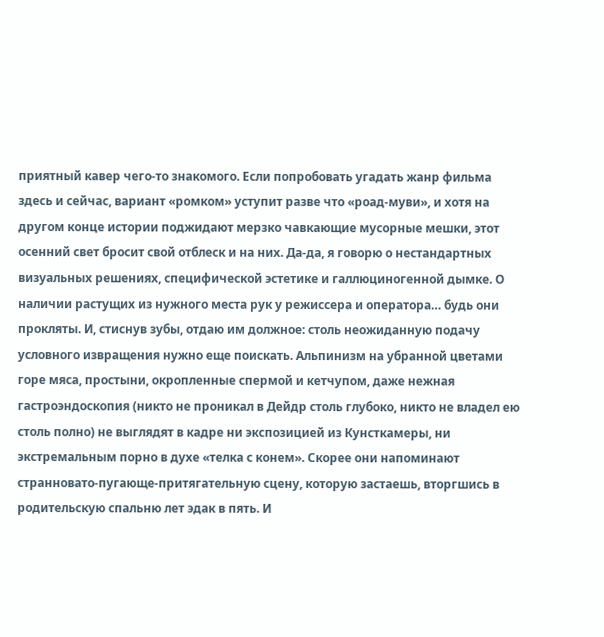приятный кавер чего-то знакомого. Если попробовать угадать жанр фильма здесь и сейчас, вариант «ромком» уступит разве что «роад-муви», и хотя на другом конце истории поджидают мерзко чавкающие мусорные мешки, этот осенний свет бросит свой отблеск и на них. Да-да, я говорю о нестандартных визуальных решениях, специфической эстетике и галлюциногенной дымке. О наличии растущих из нужного места рук у режиссера и оператора… будь они прокляты. И, стиснув зубы, отдаю им должное: столь неожиданную подачу условного извращения нужно еще поискать. Альпинизм на убранной цветами горе мяса, простыни, окропленные спермой и кетчупом, даже нежная гастроэндоскопия (никто не проникал в Дейдр столь глубоко, никто не владел ею столь полно) не выглядят в кадре ни экспозицией из Кунсткамеры, ни экстремальным порно в духе «телка с конем». Скорее они напоминают странновато-пугающе-притягательную сцену, которую застаешь, вторгшись в родительскую спальню лет эдак в пять. И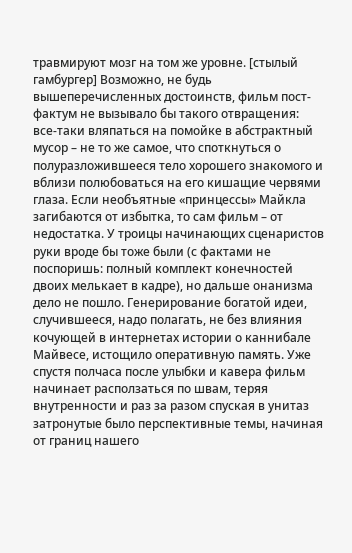травмируют мозг на том же уровне. [стылый гамбургер] Возможно, не будь вышеперечисленных достоинств, фильм пост-фактум не вызывало бы такого отвращения: все-таки вляпаться на помойке в абстрактный мусор – не то же самое, что споткнуться о полуразложившееся тело хорошего знакомого и вблизи полюбоваться на его кишащие червями глаза. Если необъятные «принцессы» Майкла загибаются от избытка, то сам фильм – от недостатка. У троицы начинающих сценаристов руки вроде бы тоже были (с фактами не поспоришь: полный комплект конечностей двоих мелькает в кадре), но дальше онанизма дело не пошло. Генерирование богатой идеи, случившееся, надо полагать, не без влияния кочующей в интернетах истории о каннибале Майвесе, истощило оперативную память. Уже спустя полчаса после улыбки и кавера фильм начинает расползаться по швам, теряя внутренности и раз за разом спуская в унитаз затронутые было перспективные темы, начиная от границ нашего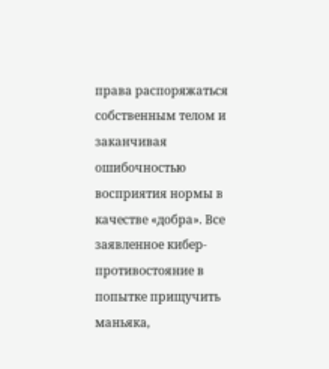права распоряжаться собственным телом и заканчивая ошибочностью восприятия нормы в качестве «добра». Все заявленное кибер-противостояние в попытке прищучить маньяка,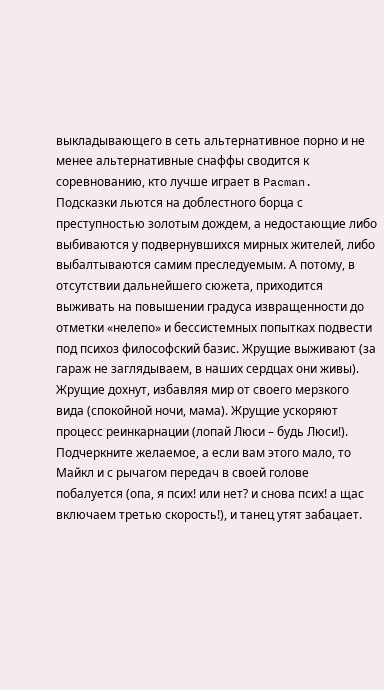выкладывающего в сеть альтернативное порно и не менее альтернативные снаффы сводится к соревнованию, кто лучше играет в Pacman. Подсказки льются на доблестного борца с преступностью золотым дождем, а недостающие либо выбиваются у подвернувшихся мирных жителей, либо выбалтываются самим преследуемым. А потому, в отсутствии дальнейшего сюжета, приходится выживать на повышении градуса извращенности до отметки «нелепо» и бессистемных попытках подвести под психоз философский базис. Жрущие выживают (за гараж не заглядываем, в наших сердцах они живы). Жрущие дохнут, избавляя мир от своего мерзкого вида (спокойной ночи, мама). Жрущие ускоряют процесс реинкарнации (лопай Люси – будь Люси!). Подчеркните желаемое, а если вам этого мало, то Майкл и с рычагом передач в своей голове побалуется (опа, я псих! или нет? и снова псих! а щас включаем третью скорость!), и танец утят забацает.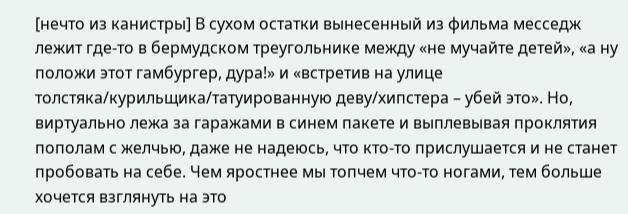[нечто из канистры] В сухом остатки вынесенный из фильма месседж лежит где-то в бермудском треугольнике между «не мучайте детей», «а ну положи этот гамбургер, дура!» и «встретив на улице толстяка/курильщика/татуированную деву/хипстера – убей это». Но, виртуально лежа за гаражами в синем пакете и выплевывая проклятия пополам с желчью, даже не надеюсь, что кто-то прислушается и не станет пробовать на себе. Чем яростнее мы топчем что-то ногами, тем больше хочется взглянуть на это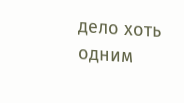дело хоть одним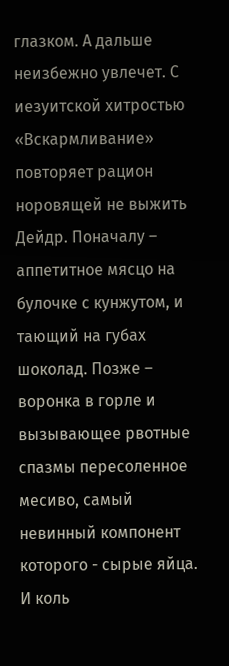глазком. А дальше неизбежно увлечет. С иезуитской хитростью «Вскармливание» повторяет рацион норовящей не выжить Дейдр. Поначалу – аппетитное мясцо на булочке с кунжутом, и тающий на губах шоколад. Позже – воронка в горле и вызывающее рвотные спазмы пересоленное месиво, самый невинный компонент которого - сырые яйца. И коль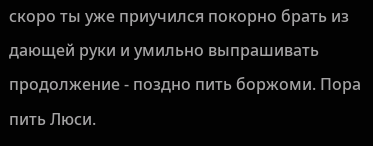скоро ты уже приучился покорно брать из дающей руки и умильно выпрашивать продолжение - поздно пить боржоми. Пора пить Люси.